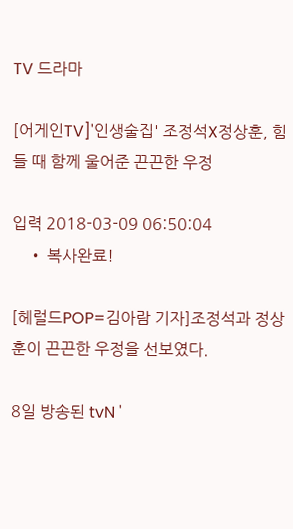TV 드라마

[어게인TV]'인생술집' 조정석X정상훈, 힘들 때 함께 울어준 끈끈한 우정

입력 2018-03-09 06:50:04
    • 복사완료!

[헤럴드POP=김아람 기자]조정석과 정상훈이 끈끈한 우정을 선보였다.

8일 방송된 tvN '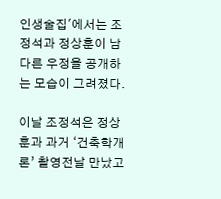인생술집'에서는 조정석과 정상훈이 남다른 우정을 공개하는 모습이 그려졌다.

이날 조정석은 정상훈과 과거 ‘건축학개론’ 촬영전날 만났고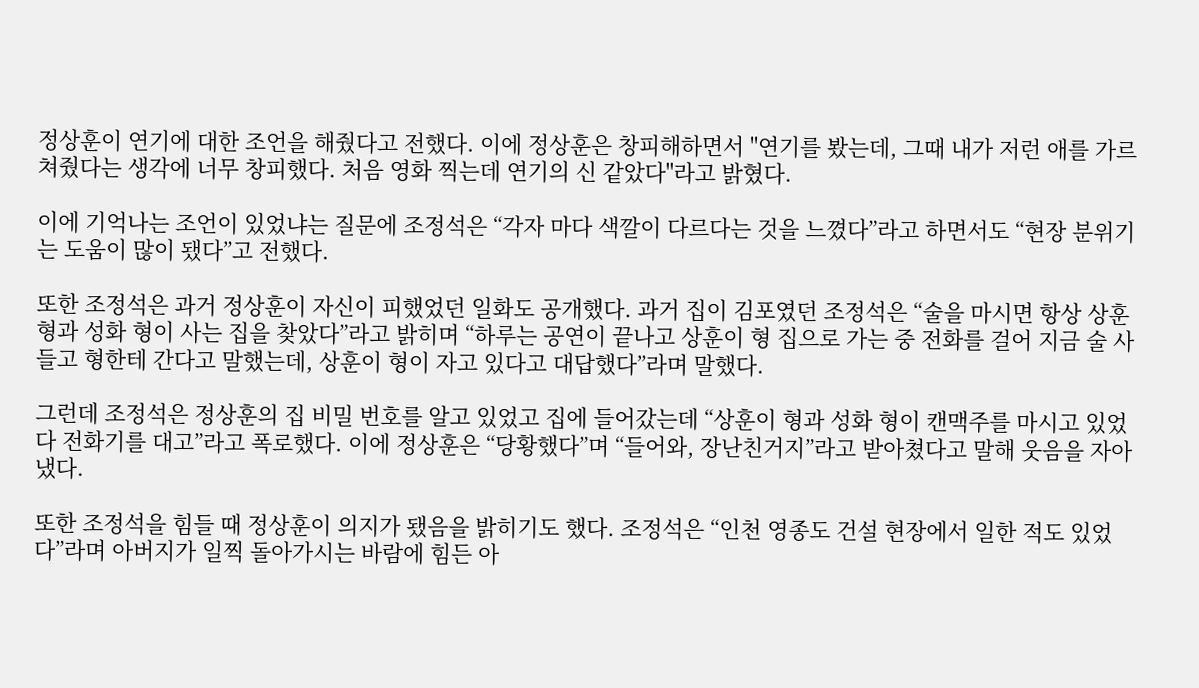정상훈이 연기에 대한 조언을 해줬다고 전했다. 이에 정상훈은 창피해하면서 "연기를 봤는데, 그때 내가 저런 애를 가르쳐줬다는 생각에 너무 창피했다. 처음 영화 찍는데 연기의 신 같았다"라고 밝혔다.

이에 기억나는 조언이 있었냐는 질문에 조정석은 “각자 마다 색깔이 다르다는 것을 느꼈다”라고 하면서도 “현장 분위기는 도움이 많이 됐다”고 전했다.

또한 조정석은 과거 정상훈이 자신이 피했었던 일화도 공개했다. 과거 집이 김포였던 조정석은 “술을 마시면 항상 상훈 형과 성화 형이 사는 집을 찾았다”라고 밝히며 “하루는 공연이 끝나고 상훈이 형 집으로 가는 중 전화를 걸어 지금 술 사들고 형한테 간다고 말했는데, 상훈이 형이 자고 있다고 대답했다”라며 말했다.

그런데 조정석은 정상훈의 집 비밀 번호를 알고 있었고 집에 들어갔는데 “상훈이 형과 성화 형이 캔맥주를 마시고 있었다 전화기를 대고”라고 폭로했다. 이에 정상훈은 “당황했다”며 “들어와, 장난친거지”라고 받아쳤다고 말해 웃음을 자아냈다.

또한 조정석을 힘들 때 정상훈이 의지가 됐음을 밝히기도 했다. 조정석은 “인천 영종도 건설 현장에서 일한 적도 있었다”라며 아버지가 일찍 돌아가시는 바람에 힘든 아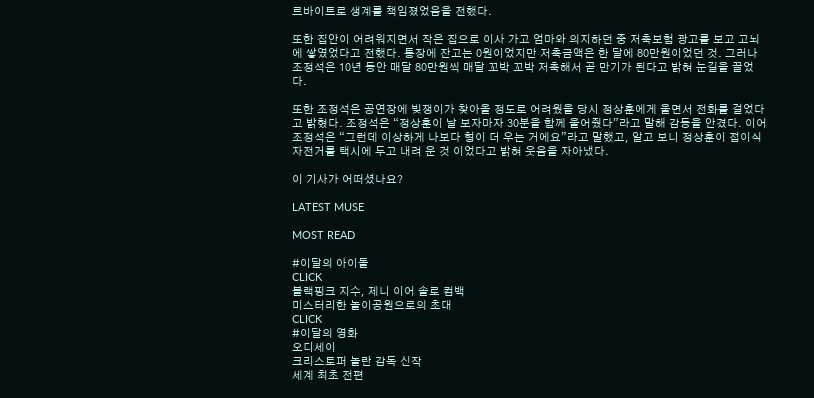르바이트로 생계를 책임졌었음을 전했다.

또한 집안이 어려워지면서 작은 집으로 이사 가고 엄마와 의지하던 중 저축보험 광고를 보고 고뇌에 쌓였었다고 전했다. 통장에 잔고는 0원이었지만 저축금액은 한 달에 80만원이었던 것. 그러나 조정석은 10년 동안 매달 80만원씩 매달 꼬박 꼬박 저축해서 곧 만기가 된다고 밝혀 눈길을 끌었다.

또한 조정석은 공연장에 빚쟁이가 찾아올 정도로 어려웠을 당시 정상훈에게 울면서 전화를 걸었다고 밝혔다. 조정석은 “정상훈이 날 보자마자 30분을 함께 울어줬다”라고 말해 감동을 안겼다. 이어 조정석은 “그런데 이상하게 나보다 형이 더 우는 거에요”라고 말했고, 알고 보니 정상훈이 접이식 자전거를 택시에 두고 내려 운 것 이었다고 밝혀 웃음을 자아냈다.

이 기사가 어떠셨나요?

LATEST MUSE

MOST READ

#이달의 아이돌
CLICK
블랙핑크 지수, 제니 이어 솔로 컴백
미스터리한 놀이공원으로의 초대
CLICK
#이달의 영화
오디세이
크리스토퍼 놀란 감독 신작
세계 최초 전편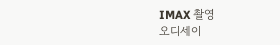IMAX 촬영
오디세이